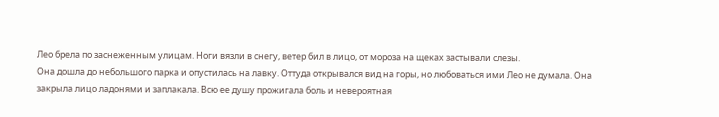Лео брела по заснеженным улицам. Ноги вязли в снегу, ветер бил в лицо, от мороза на щеках застывали слезы.
Она дошла до небольшого парка и опустилась на лавку. Оттуда открывался вид на горы, но любоваться ими Лео не думала. Она закрыла лицо ладонями и заплакала. Всю ее душу прожигала боль и невероятная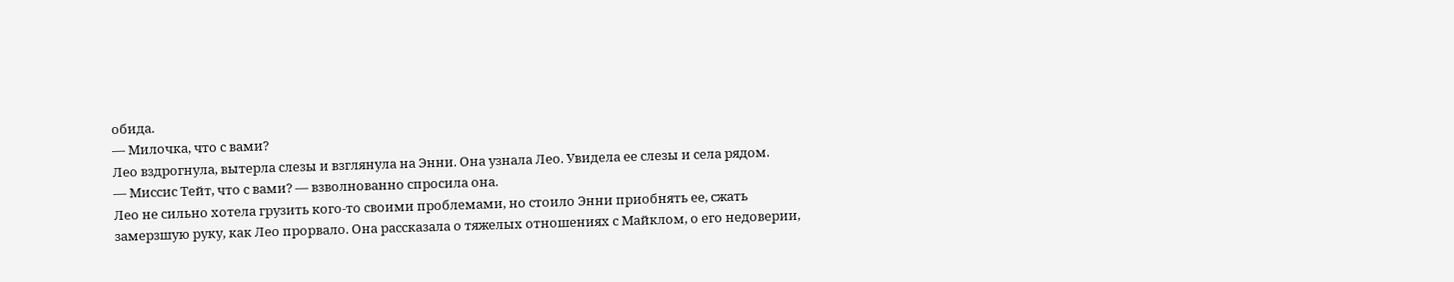обида.
— Милочка, что с вами?
Лео вздрогнула, вытерла слезы и взглянула на Энни. Она узнала Лео. Увидела ее слезы и села рядом.
— Миссис Тейт, что с вами? — взволнованно спросила она.
Лео не сильно хотела грузить кого-то своими проблемами, но стоило Энни приобнять ее, сжать замерзшую руку, как Лео прорвало. Она рассказала о тяжелых отношениях с Майклом, о его недоверии,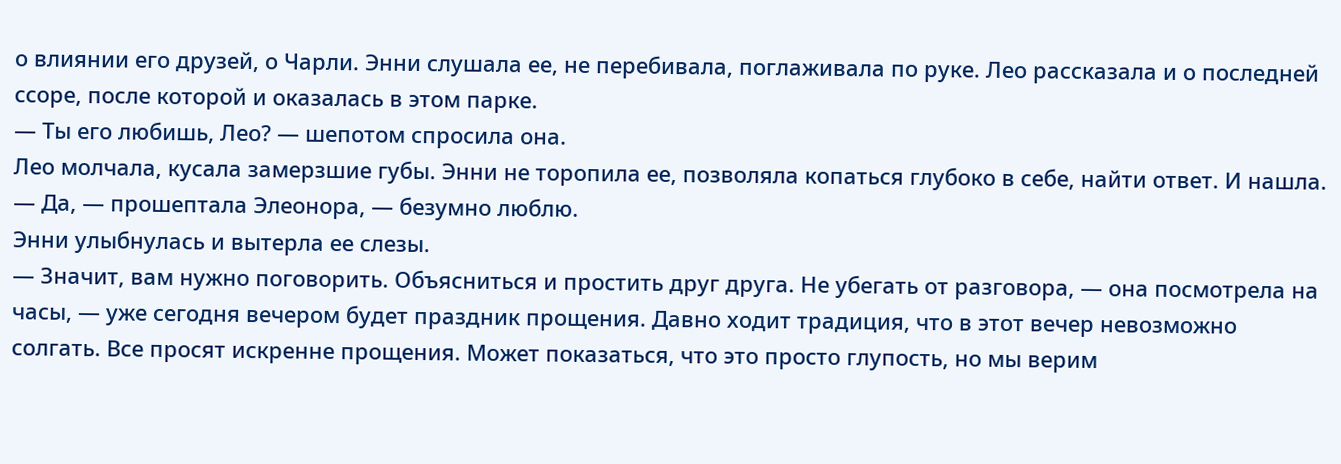о влиянии его друзей, о Чарли. Энни слушала ее, не перебивала, поглаживала по руке. Лео рассказала и о последней ссоре, после которой и оказалась в этом парке.
— Ты его любишь, Лео? — шепотом спросила она.
Лео молчала, кусала замерзшие губы. Энни не торопила ее, позволяла копаться глубоко в себе, найти ответ. И нашла.
— Да, — прошептала Элеонора, — безумно люблю.
Энни улыбнулась и вытерла ее слезы.
— Значит, вам нужно поговорить. Объясниться и простить друг друга. Не убегать от разговора, — она посмотрела на часы, — уже сегодня вечером будет праздник прощения. Давно ходит традиция, что в этот вечер невозможно солгать. Все просят искренне прощения. Может показаться, что это просто глупость, но мы верим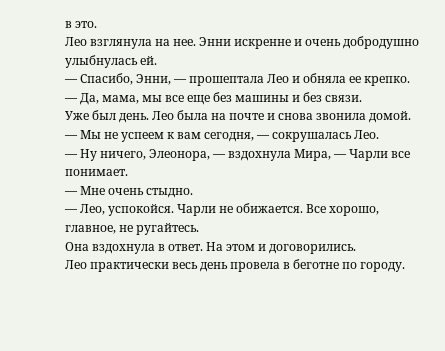в это.
Лео взглянула на нее. Энни искренне и очень добродушно улыбнулась ей.
— Спасибо, Энни, — прошептала Лео и обняла ее крепко.
— Да, мама, мы все еще без машины и без связи.
Уже был день. Лео была на почте и снова звонила домой.
— Мы не успеем к вам сегодня, — сокрушалась Лео.
— Ну ничего, Элеонора, — вздохнула Мира, — Чарли все понимает.
— Мне очень стыдно.
— Лео, успокойся. Чарли не обижается. Все хорошо, главное, не ругайтесь.
Она вздохнула в ответ. На этом и договорились.
Лео практически весь день провела в беготне по городу.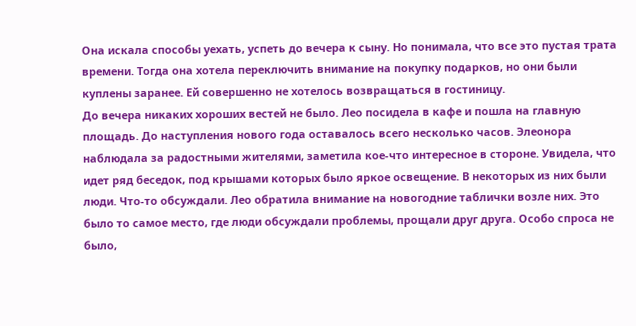Она искала способы уехать, успеть до вечера к сыну. Но понимала, что все это пустая трата времени. Тогда она хотела переключить внимание на покупку подарков, но они были куплены заранее. Ей совершенно не хотелось возвращаться в гостиницу.
До вечера никаких хороших вестей не было. Лео посидела в кафе и пошла на главную площадь. До наступления нового года оставалось всего несколько часов. Элеонора наблюдала за радостными жителями, заметила кое-что интересное в стороне. Увидела, что идет ряд беседок, под крышами которых было яркое освещение. В некоторых из них были люди. Что-то обсуждали. Лео обратила внимание на новогодние таблички возле них. Это было то самое место, где люди обсуждали проблемы, прощали друг друга. Особо спроса не было,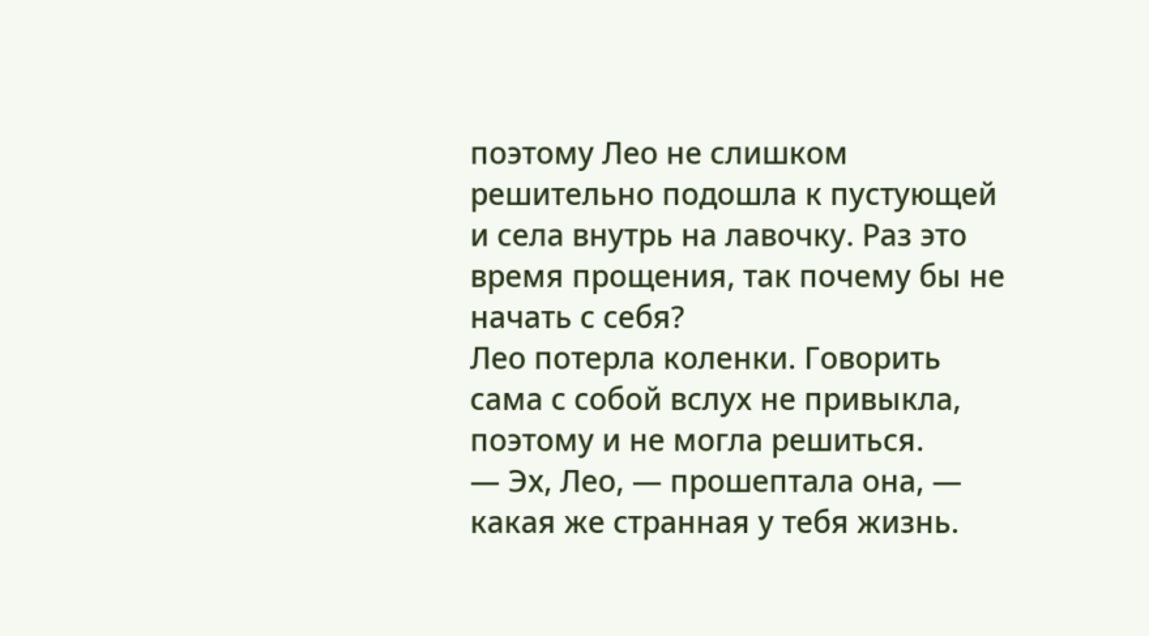поэтому Лео не слишком решительно подошла к пустующей и села внутрь на лавочку. Раз это время прощения, так почему бы не начать с себя?
Лео потерла коленки. Говорить сама с собой вслух не привыкла, поэтому и не могла решиться.
— Эх, Лео, — прошептала она, — какая же странная у тебя жизнь.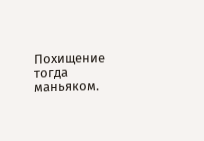Похищение тогда маньяком.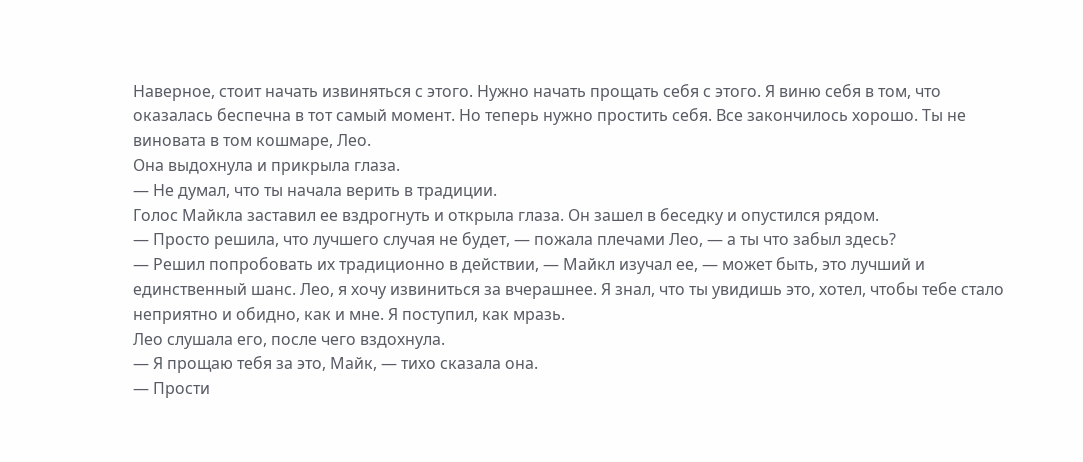Наверное, стоит начать извиняться с этого. Нужно начать прощать себя с этого. Я виню себя в том, что оказалась беспечна в тот самый момент. Но теперь нужно простить себя. Все закончилось хорошо. Ты не виновата в том кошмаре, Лео.
Она выдохнула и прикрыла глаза.
— Не думал, что ты начала верить в традиции.
Голос Майкла заставил ее вздрогнуть и открыла глаза. Он зашел в беседку и опустился рядом.
— Просто решила, что лучшего случая не будет, — пожала плечами Лео, — а ты что забыл здесь?
— Решил попробовать их традиционно в действии, — Майкл изучал ее, — может быть, это лучший и единственный шанс. Лео, я хочу извиниться за вчерашнее. Я знал, что ты увидишь это, хотел, чтобы тебе стало неприятно и обидно, как и мне. Я поступил, как мразь.
Лео слушала его, после чего вздохнула.
— Я прощаю тебя за это, Майк, — тихо сказала она.
— Прости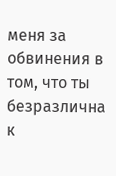меня за обвинения в том, что ты безразлична к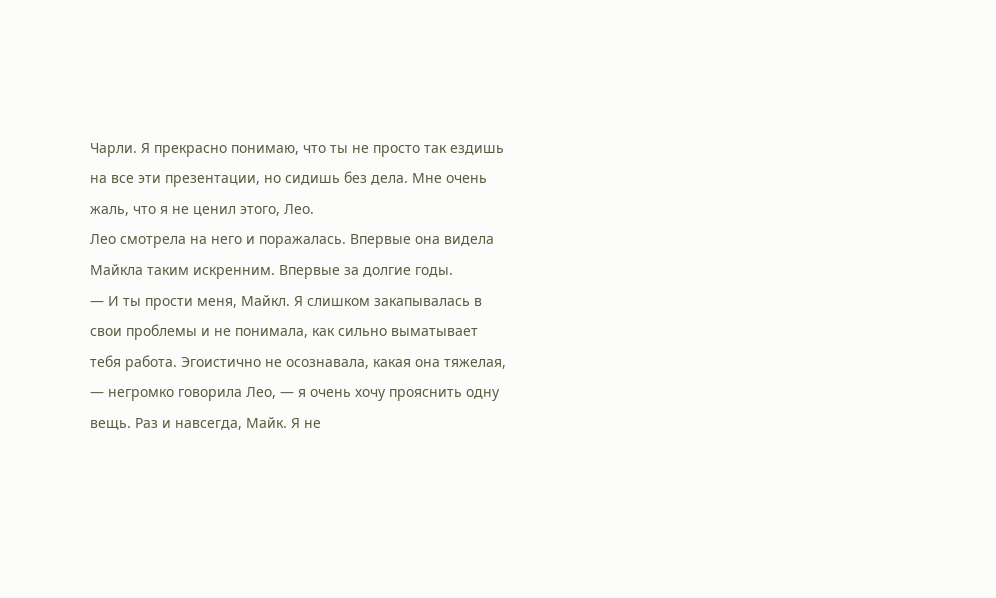Чарли. Я прекрасно понимаю, что ты не просто так ездишь на все эти презентации, но сидишь без дела. Мне очень жаль, что я не ценил этого, Лео.
Лео смотрела на него и поражалась. Впервые она видела Майкла таким искренним. Впервые за долгие годы.
— И ты прости меня, Майкл. Я слишком закапывалась в свои проблемы и не понимала, как сильно выматывает тебя работа. Эгоистично не осознавала, какая она тяжелая, — негромко говорила Лео, — я очень хочу прояснить одну вещь. Раз и навсегда, Майк. Я не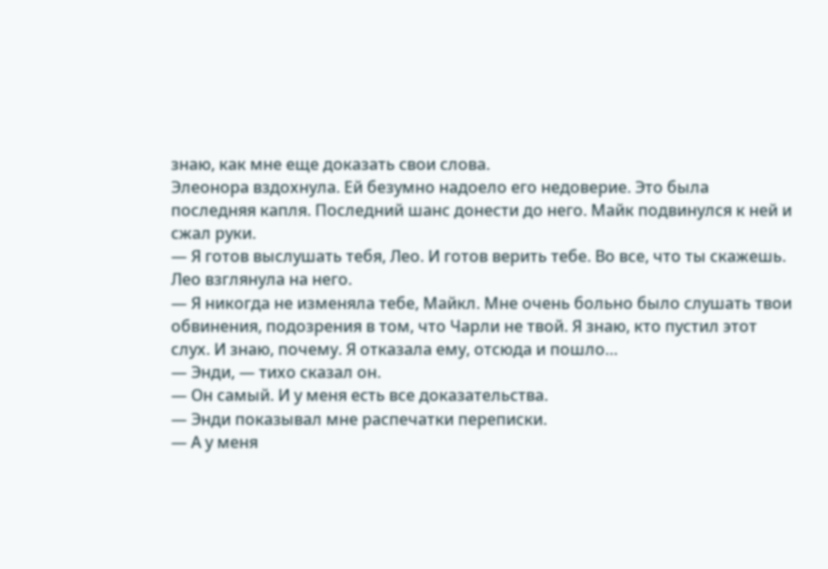знаю, как мне еще доказать свои слова.
Элеонора вздохнула. Ей безумно надоело его недоверие. Это была последняя капля. Последний шанс донести до него. Майк подвинулся к ней и сжал руки.
— Я готов выслушать тебя, Лео. И готов верить тебе. Во все, что ты скажешь.
Лео взглянула на него.
— Я никогда не изменяла тебе, Майкл. Мне очень больно было слушать твои обвинения, подозрения в том, что Чарли не твой. Я знаю, кто пустил этот слух. И знаю, почему. Я отказала ему, отсюда и пошло…
— Энди, — тихо сказал он.
— Он самый. И у меня есть все доказательства.
— Энди показывал мне распечатки переписки.
— А у меня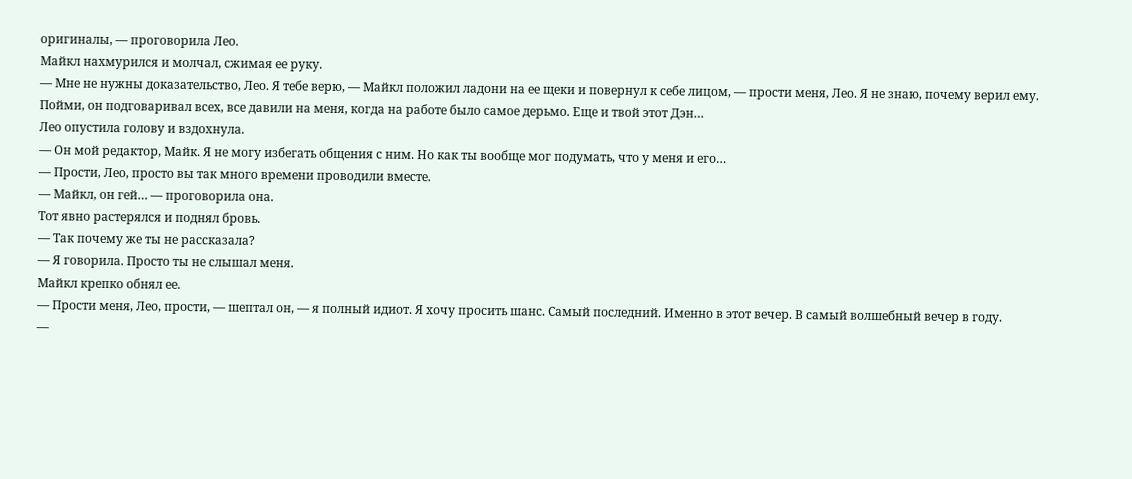оригиналы, — проговорила Лео.
Майкл нахмурился и молчал, сжимая ее руку.
— Мне не нужны доказательство, Лео. Я тебе верю, — Майкл положил ладони на ее щеки и повернул к себе лицом, — прости меня, Лео. Я не знаю, почему верил ему. Пойми, он подговаривал всех, все давили на меня, когда на работе было самое дерьмо. Еще и твой этот Дэн…
Лео опустила голову и вздохнула.
— Он мой редактор, Майк. Я не могу избегать общения с ним. Но как ты вообще мог подумать, что у меня и его…
— Прости, Лео, просто вы так много времени проводили вместе.
— Майкл, он гей… — проговорила она.
Тот явно растерялся и поднял бровь.
— Так почему же ты не рассказала?
— Я говорила. Просто ты не слышал меня.
Майкл крепко обнял ее.
— Прости меня, Лео, прости, — шептал он, — я полный идиот. Я хочу просить шанс. Самый последний. Именно в этот вечер. В самый волшебный вечер в году.
—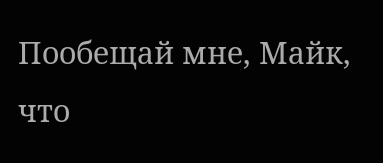Пообещай мне, Майк, что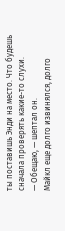ты поставишь Энди на место. Что будешь сначала проверять какие-то слухи.
— Обещаю, — шептал он.
Майкл еще долго извинялся, долго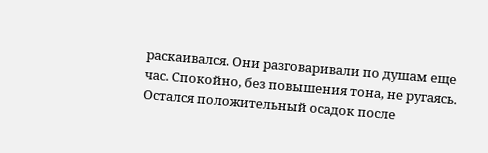раскаивался. Они разговаривали по душам еще час. Спокойно, без повышения тона, не ругаясь. Остался положительный осадок после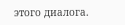этого диалога.